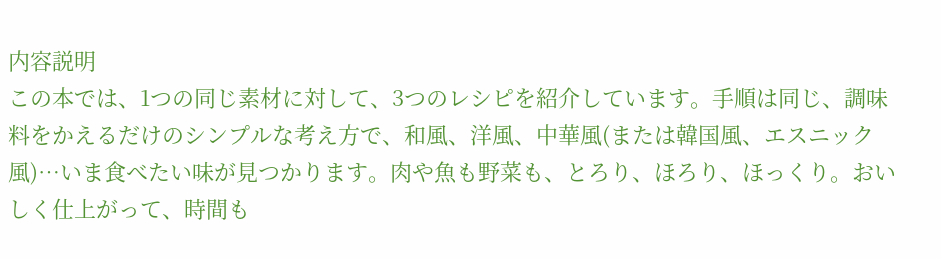内容説明
この本では、1つの同じ素材に対して、3つのレシピを紹介しています。手順は同じ、調味料をかえるだけのシンプルな考え方で、和風、洋風、中華風(または韓国風、エスニック風)…いま食べたい味が見つかります。肉や魚も野菜も、とろり、ほろり、ほっくり。おいしく仕上がって、時間も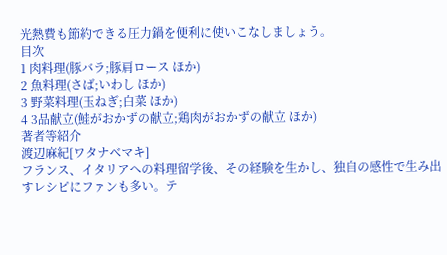光熱費も節約できる圧力鍋を便利に使いこなしましょう。
目次
1 肉料理(豚バラ;豚肩ロース ほか)
2 魚料理(さば;いわし ほか)
3 野菜料理(玉ねぎ;白菜 ほか)
4 3品献立(鮭がおかずの献立;鶏肉がおかずの献立 ほか)
著者等紹介
渡辺麻紀[ワタナベマキ]
フランス、イタリアへの料理留学後、その経験を生かし、独自の感性で生み出すレシピにファンも多い。テ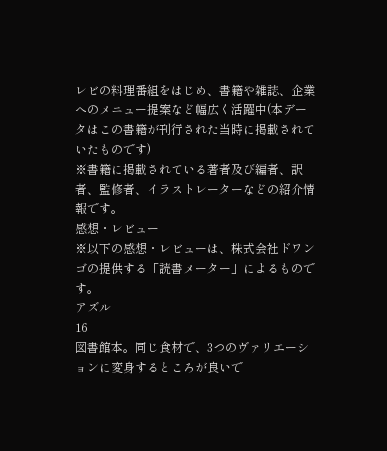レビの料理番組をはじめ、書籍や雑誌、企業へのメニュー提案など幅広く活躍中(本データはこの書籍が刊行された当時に掲載されていたものです)
※書籍に掲載されている著者及び編者、訳者、監修者、イラストレーターなどの紹介情報です。
感想・レビュー
※以下の感想・レビューは、株式会社ドワンゴの提供する「読書メーター」によるものです。
アズル
16
図書館本。同じ食材で、3つのヴァリエーションに変身するところが良いで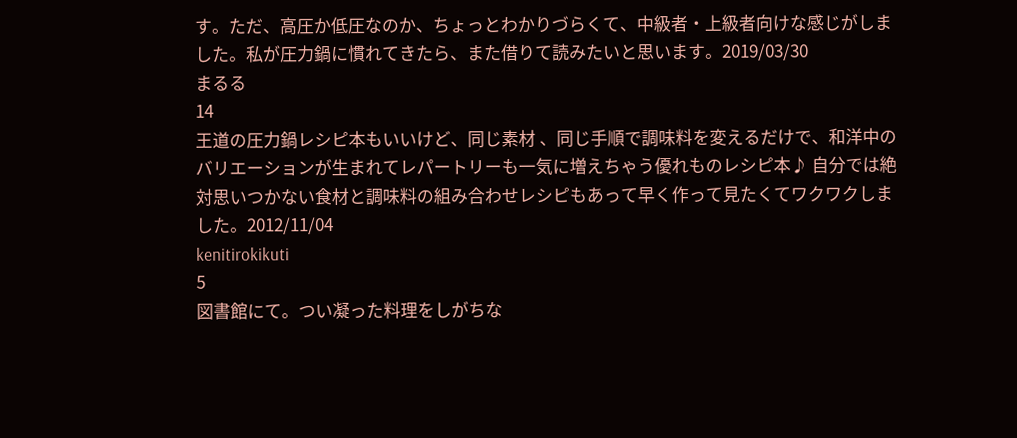す。ただ、高圧か低圧なのか、ちょっとわかりづらくて、中級者・上級者向けな感じがしました。私が圧力鍋に慣れてきたら、また借りて読みたいと思います。2019/03/30
まるる
14
王道の圧力鍋レシピ本もいいけど、同じ素材 、同じ手順で調味料を変えるだけで、和洋中のバリエーションが生まれてレパートリーも一気に増えちゃう優れものレシピ本♪ 自分では絶対思いつかない食材と調味料の組み合わせレシピもあって早く作って見たくてワクワクしました。2012/11/04
kenitirokikuti
5
図書館にて。つい凝った料理をしがちな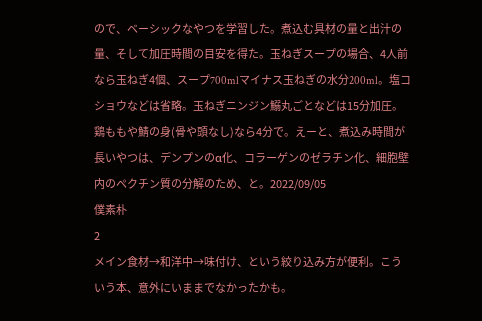ので、ベーシックなやつを学習した。煮込む具材の量と出汁の量、そして加圧時間の目安を得た。玉ねぎスープの場合、4人前なら玉ねぎ4個、スープ700mlマイナス玉ねぎの水分200ml。塩コショウなどは省略。玉ねぎニンジン鰯丸ごとなどは15分加圧。鶏ももや鯖の身(骨や頭なし)なら4分で。えーと、煮込み時間が長いやつは、デンプンのα化、コラーゲンのゼラチン化、細胞壁内のペクチン質の分解のため、と。2022/09/05
僕素朴
2
メイン食材→和洋中→味付け、という絞り込み方が便利。こういう本、意外にいままでなかったかも。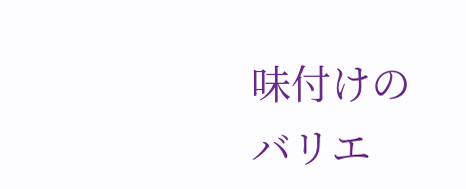味付けのバリエ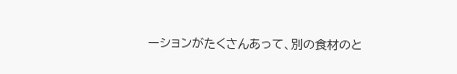ーションがたくさんあって、別の食材のと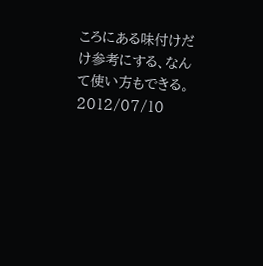ころにある味付けだけ参考にする、なんて使い方もできる。2012/07/10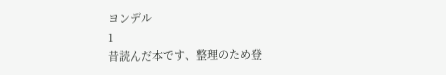ヨンデル
1
昔読んだ本です、整理のため登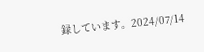録しています。2024/07/14